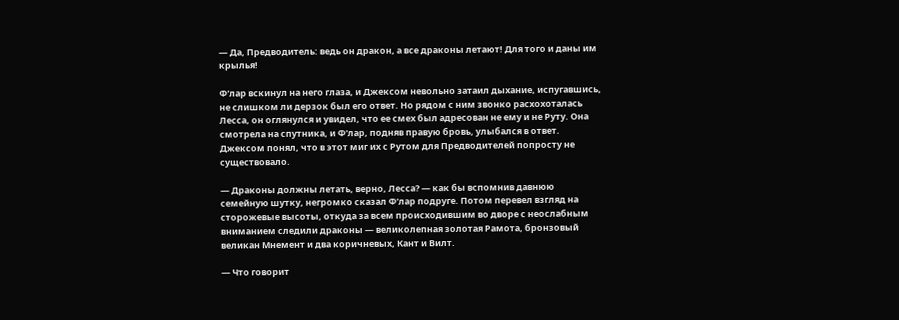— Да, Предводитель: ведь он дракон, а все драконы летают! Для того и даны им крылья!

Ф'лар вскинул на него глаза, и Джексом невольно затаил дыхание, испугавшись, не слишком ли дерзок был его ответ. Но рядом с ним звонко расхохоталась Лесса, он оглянулся и увидел, что ее смех был адресован не ему и не Руту. Она смотрела на спутника, и Ф'лар, подняв правую бровь, улыбался в ответ. Джексом понял, что в этот миг их с Рутом для Предводителей попросту не существовало.

— Драконы должны летать, верно, Лесса? — как бы вспомнив давнюю семейную шутку, негромко сказал Ф'лар подруге. Потом перевел взгляд на сторожевые высоты, откуда за всем происходившим во дворе с неослабным вниманием следили драконы — великолепная золотая Рамота, бронзовый великан Мнемент и два коричневых, Кант и Вилт.

— Что говорит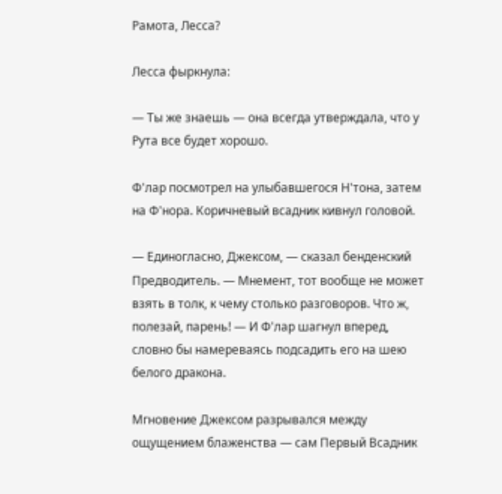Рамота, Лесса?

Лесса фыркнула:

— Ты же знаешь — она всегда утверждала, что у Рута все будет хорошо.

Ф'лар посмотрел на улыбавшегося Н'тона, затем на Ф'нора. Коричневый всадник кивнул головой.

— Единогласно, Джексом, — сказал бенденский Предводитель. — Мнемент, тот вообще не может взять в толк, к чему столько разговоров. Что ж, полезай, парень! — И Ф'лар шагнул вперед, словно бы намереваясь подсадить его на шею белого дракона.

Мгновение Джексом разрывался между ощущением блаженства — сам Первый Всадник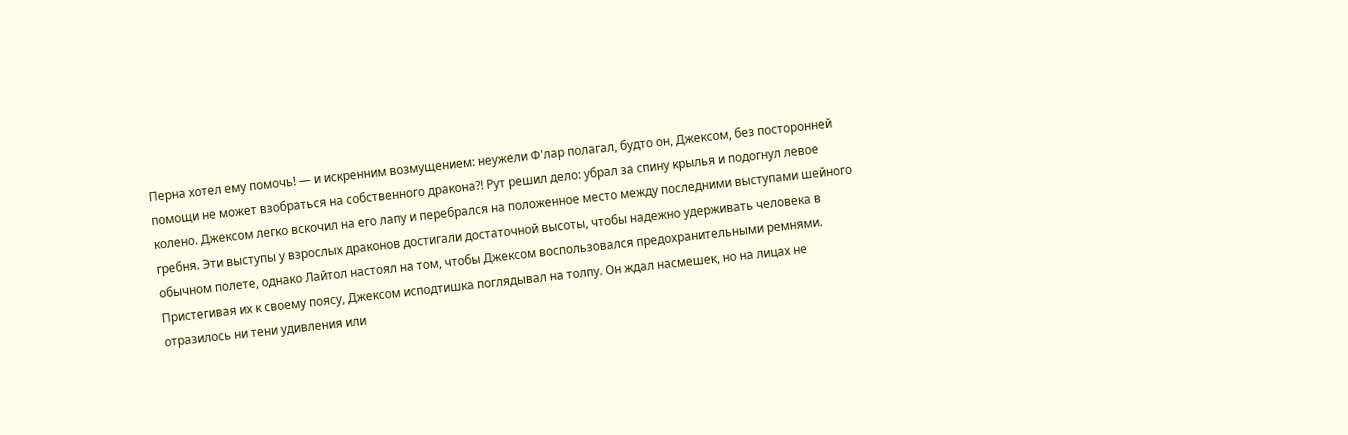Перна хотел ему помочь! — и искренним возмущением: неужели Ф'лар полагал, будто он, Джексом, без посторонней помощи не может взобраться на собственного дракона?! Рут решил дело: убрал за спину крылья и подогнул левое колено. Джексом легко вскочил на его лапу и перебрался на положенное место между последними выступами шейного гребня. Эти выступы у взрослых драконов достигали достаточной высоты, чтобы надежно удерживать человека в обычном полете, однако Лайтол настоял на том, чтобы Джексом воспользовался предохранительными ремнями. Пристегивая их к своему поясу, Джексом исподтишка поглядывал на толпу. Он ждал насмешек, но на лицах не отразилось ни тени удивления или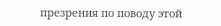презрения по поводу этой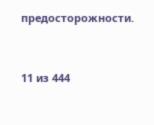предосторожности.



11 из 444